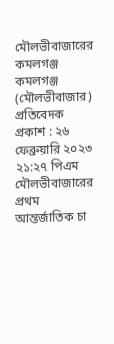মৌলভীবাজারের কমলগঞ্জ
কমলগঞ্জ (মৌলভীবাজার) প্রতিবেদক
প্রকাশ : ২৬ ফেব্রুয়ারি ২০২৩ ২১:২৭ পিএম
মৌলভীবাজারের প্রথম আন্তর্জাতিক চা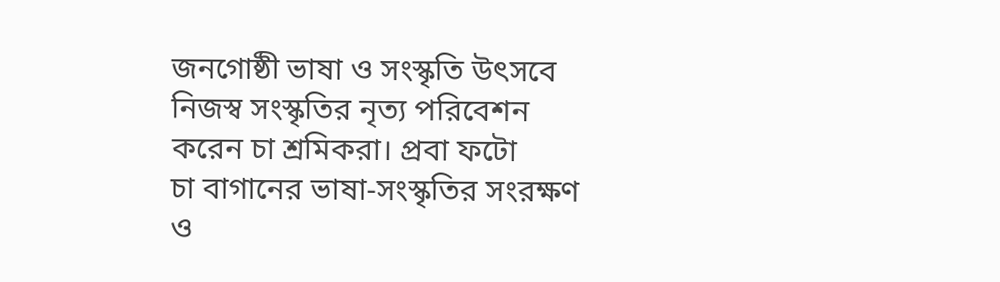জনগোষ্ঠী ভাষা ও সংস্কৃতি উৎসবে নিজস্ব সংস্কৃতির নৃত্য পরিবেশন করেন চা শ্রমিকরা। প্রবা ফটো
চা বাগানের ভাষা-সংস্কৃতির সংরক্ষণ ও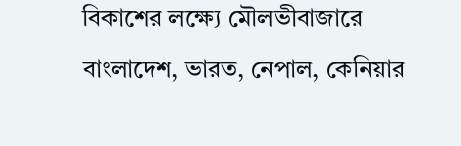বিকাশের লক্ষ্যে মৌলভীবাজারে বাংলাদেশ, ভারত, নেপাল, কেনিয়ার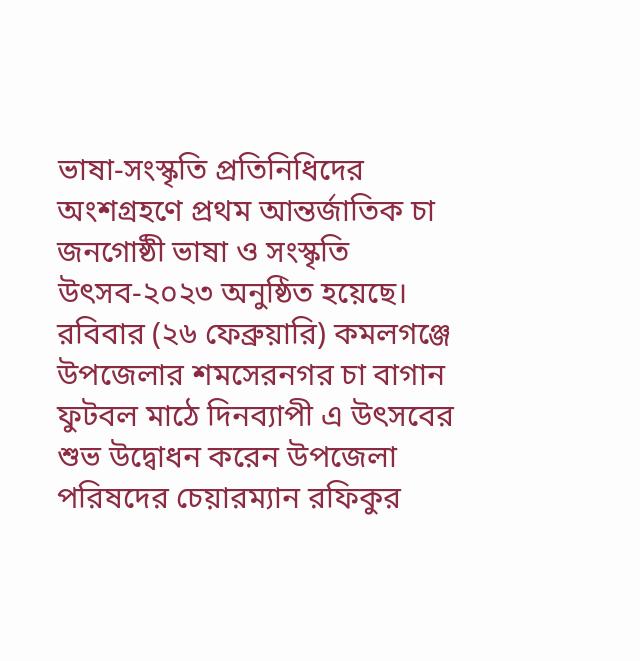ভাষা-সংস্কৃতি প্রতিনিধিদের অংশগ্রহণে প্রথম আন্তর্জাতিক চা জনগোষ্ঠী ভাষা ও সংস্কৃতি উৎসব-২০২৩ অনুষ্ঠিত হয়েছে। রবিবার (২৬ ফেব্রুয়ারি) কমলগঞ্জে উপজেলার শমসেরনগর চা বাগান ফুটবল মাঠে দিনব্যাপী এ উৎসবের শুভ উদ্বোধন করেন উপজেলা পরিষদের চেয়ারম্যান রফিকুর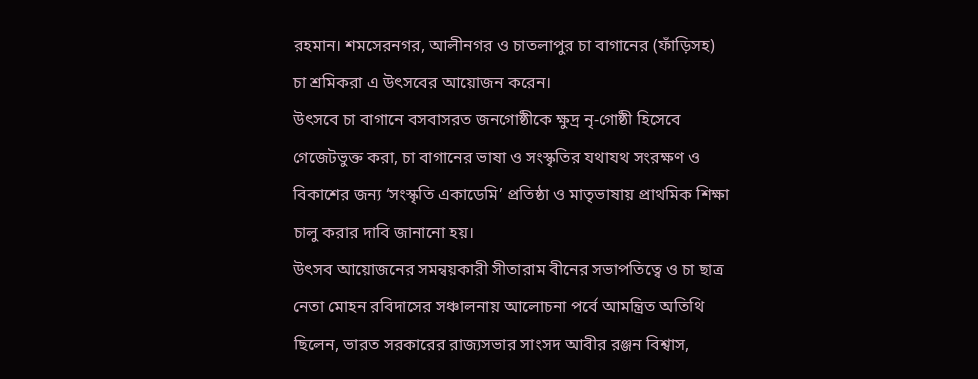রহমান। শমসেরনগর, আলীনগর ও চাতলাপুর চা বাগানের (ফাঁড়িসহ) চা শ্রমিকরা এ উৎসবের আয়োজন করেন।
উৎসবে চা বাগানে বসবাসরত জনগোষ্ঠীকে ক্ষুদ্র নৃ-গোষ্ঠী হিসেবে গেজেটভুক্ত করা, চা বাগানের ভাষা ও সংস্কৃতির যথাযথ সংরক্ষণ ও বিকাশের জন্য ‘সংস্কৃতি একাডেমি’ প্রতিষ্ঠা ও মাতৃভাষায় প্রাথমিক শিক্ষা চালু করার দাবি জানানো হয়।
উৎসব আয়োজনের সমন্বয়কারী সীতারাম বীনের সভাপতিত্বে ও চা ছাত্র নেতা মোহন রবিদাসের সঞ্চালনায় আলোচনা পর্বে আমন্ত্রিত অতিথি ছিলেন, ভারত সরকারের রাজ্যসভার সাংসদ আবীর রঞ্জন বিশ্বাস,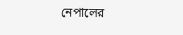নেপালের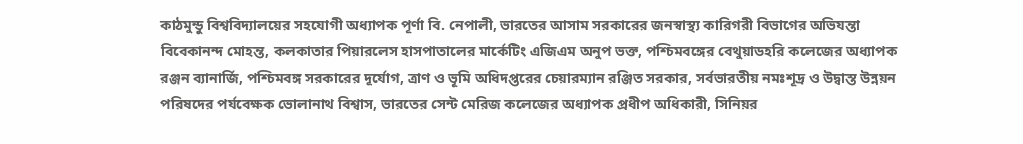কাঠমুন্ডু বিশ্ববিদ্যালয়ের সহযোগী অধ্যাপক পূর্ণা বি. নেপালী, ভারতের আসাম সরকারের জনস্বাস্থ্য কারিগরী বিভাগের অভিযন্তা বিবেকানন্দ মোহন্ত, কলকাতার পিয়ারলেস হাসপাতালের মার্কেটিং এজিএম অনুপ ভক্ত, পশ্চিমবঙ্গের বেথুয়াডহরি কলেজের অধ্যাপক রঞ্জন ব্যানার্জি, পশ্চিমবঙ্গ সরকারের দূর্যোগ, ত্রাণ ও ভূমি অধিদপ্তরের চেয়ারম্যান রঞ্জিত সরকার, সর্বভারতীয় নমঃশূদ্র ও উদ্বাস্ত উন্নয়ন পরিষদের পর্যবেক্ষক ভোলানাথ বিশ্বাস, ভারতের সেন্ট মেরিজ কলেজের অধ্যাপক প্রধীপ অধিকারী, সিনিয়র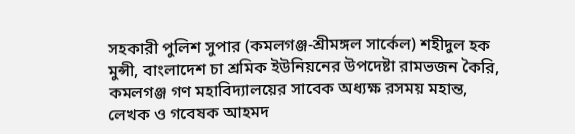সহকারী পুলিশ সুপার (কমলগঞ্জ-শ্রীমঙ্গল সার্কেল) শহীদুল হক মুন্সী, বাংলাদেশ চা শ্রমিক ইউনিয়নের উপদেষ্টা রামভজন কৈরি, কমলগঞ্জ গণ মহাবিদ্যালয়ের সাবেক অধ্যক্ষ রসময় মহান্ত, লেখক ও গবেষক আহমদ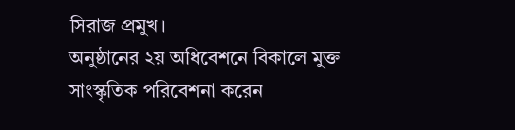সিরাজ প্রমুখ।
অনুষ্ঠানের ২য় অধিবেশনে বিকালে মুক্ত সাংস্কৃতিক পরিবেশনা করেন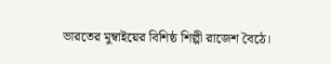ভারতের মুম্বাইয়ের বিশিষ্ঠ শিল্পী রাজেশ বৈঠে।